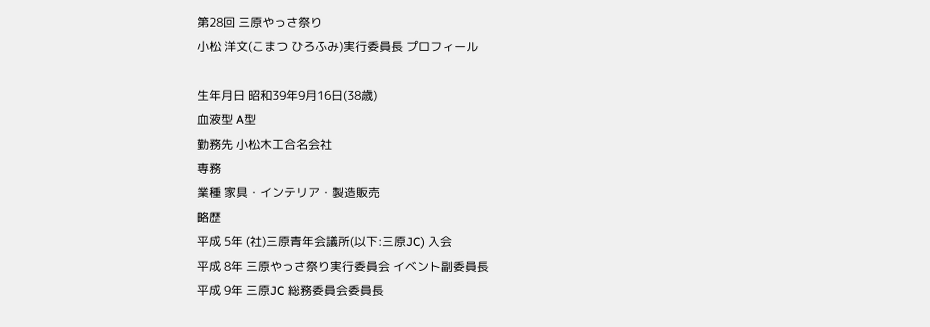第28回 三原やっさ祭り
小松 洋文(こまつ ひろふみ)実行委員長 プロフィール

生年月日 昭和39年9月16日(38歳)
血液型 A型
勤務先 小松木工合名会社
専務
業種 家具・インテリア・製造販売
略歴
平成 5年 (社)三原青年会議所(以下:三原JC) 入会
平成 8年 三原やっさ祭り実行委員会 イベント副委員長
平成 9年 三原JC 総務委員会委員長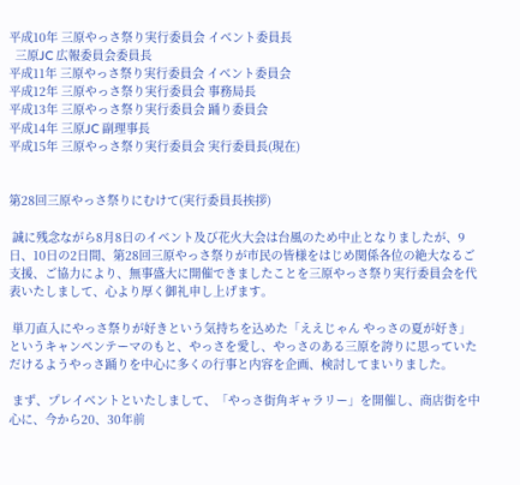平成10年 三原やっさ祭り実行委員会 イベント委員長
  三原JC 広報委員会委員長
平成11年 三原やっさ祭り実行委員会 イベント委員会
平成12年 三原やっさ祭り実行委員会 事務局長
平成13年 三原やっさ祭り実行委員会 踊り委員会
平成14年 三原JC 副理事長
平成15年 三原やっさ祭り実行委員会 実行委員長(現在)


第28回三原やっさ祭りにむけて(実行委員長挨拶)

 誠に残念ながら8月8日のイベント及び花火大会は台風のため中止となりましたが、9日、10日の2日間、第28回三原やっさ祭りが市民の皆様をはじめ関係各位の絶大なるご支援、ご協力により、無事盛大に開催できましたことを三原やっさ祭り実行委員会を代表いたしまして、心より厚く御礼申し上げます。

 単刀直入にやっさ祭りが好きという気持ちを込めた「ええじゃん やっさの夏が好き」というキャンペンテーマのもと、やっさを愛し、やっさのある三原を誇りに思っていただけるようやっさ踊りを中心に多くの行事と内容を企画、検討してまいりました。

 まず、プレイベントといたしまして、「やっさ街角ギャラリー」を開催し、商店街を中心に、今から20、30年前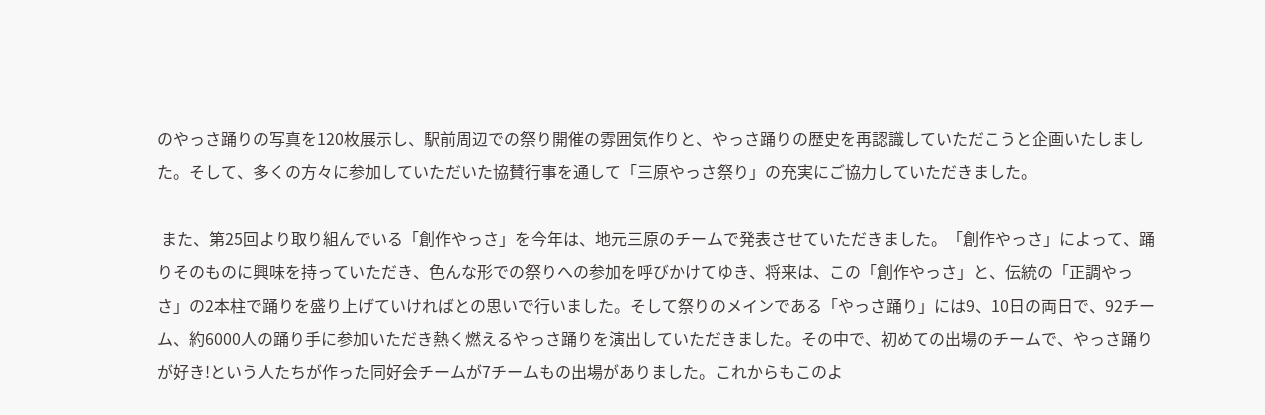のやっさ踊りの写真を120枚展示し、駅前周辺での祭り開催の雰囲気作りと、やっさ踊りの歴史を再認識していただこうと企画いたしました。そして、多くの方々に参加していただいた協賛行事を通して「三原やっさ祭り」の充実にご協力していただきました。

 また、第25回より取り組んでいる「創作やっさ」を今年は、地元三原のチームで発表させていただきました。「創作やっさ」によって、踊りそのものに興味を持っていただき、色んな形での祭りへの参加を呼びかけてゆき、将来は、この「創作やっさ」と、伝統の「正調やっさ」の2本柱で踊りを盛り上げていければとの思いで行いました。そして祭りのメインである「やっさ踊り」には9、10日の両日で、92チーム、約6000人の踊り手に参加いただき熱く燃えるやっさ踊りを演出していただきました。その中で、初めての出場のチームで、やっさ踊りが好き!という人たちが作った同好会チームが7チームもの出場がありました。これからもこのよ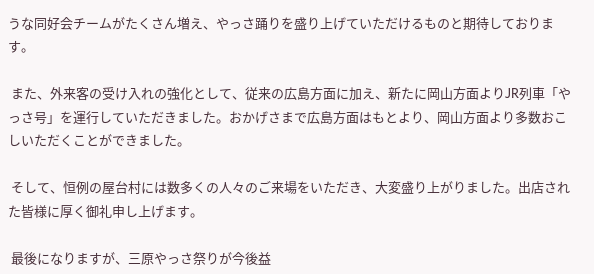うな同好会チームがたくさん増え、やっさ踊りを盛り上げていただけるものと期待しております。

 また、外来客の受け入れの強化として、従来の広島方面に加え、新たに岡山方面よりJR列車「やっさ号」を運行していただきました。おかげさまで広島方面はもとより、岡山方面より多数おこしいただくことができました。

 そして、恒例の屋台村には数多くの人々のご来場をいただき、大変盛り上がりました。出店された皆様に厚く御礼申し上げます。

 最後になりますが、三原やっさ祭りが今後益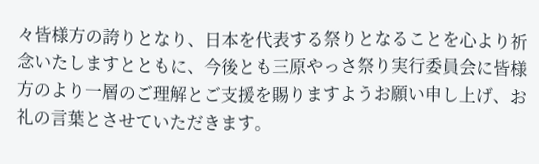々皆様方の誇りとなり、日本を代表する祭りとなることを心より祈念いたしますとともに、今後とも三原やっさ祭り実行委員会に皆様方のより一層のご理解とご支援を賜りますようお願い申し上げ、お礼の言葉とさせていただきます。